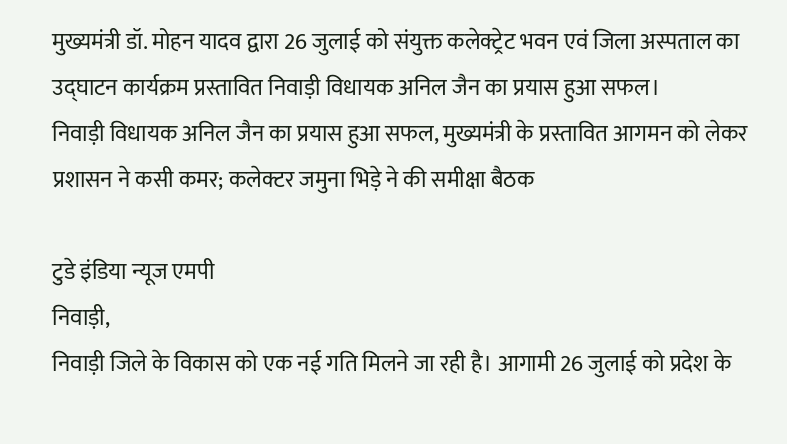मुख्यमंत्री डॉ. मोहन यादव द्वारा 26 जुलाई को संयुक्त कलेक्ट्रेट भवन एवं जिला अस्पताल का उद्घाटन कार्यक्रम प्रस्तावित निवाड़ी विधायक अनिल जैन का प्रयास हुआ सफल।
निवाड़ी विधायक अनिल जैन का प्रयास हुआ सफल, मुख्यमंत्री के प्रस्तावित आगमन को लेकर प्रशासन ने कसी कमर; कलेक्टर जमुना भिड़े ने की समीक्षा बैठक

टुडे इंडिया न्यूज एमपी
निवाड़ी,
निवाड़ी जिले के विकास को एक नई गति मिलने जा रही है। आगामी 26 जुलाई को प्रदेश के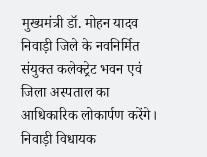मुख्यमंत्री डॉ. मोहन यादव निवाड़ी जिले के नवनिर्मित संयुक्त कलेक्ट्रेट भवन एवं जिला अस्पताल का आधिकारिक लोकार्पण करेंगे। निवाड़ी विधायक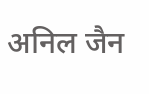अनिल जैन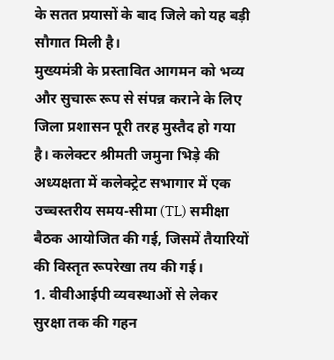के सतत प्रयासों के बाद जिले को यह बड़ी सौगात मिली है।
मुख्यमंत्री के प्रस्तावित आगमन को भव्य और सुचारू रूप से संपन्न कराने के लिए जिला प्रशासन पूरी तरह मुस्तैद हो गया है। कलेक्टर श्रीमती जमुना भिड़े की अध्यक्षता में कलेक्ट्रेट सभागार में एक उच्चस्तरीय समय-सीमा (TL) समीक्षा बैठक आयोजित की गई, जिसमें तैयारियों की विस्तृत रूपरेखा तय की गई।
1. वीवीआईपी व्यवस्थाओं से लेकर सुरक्षा तक की गहन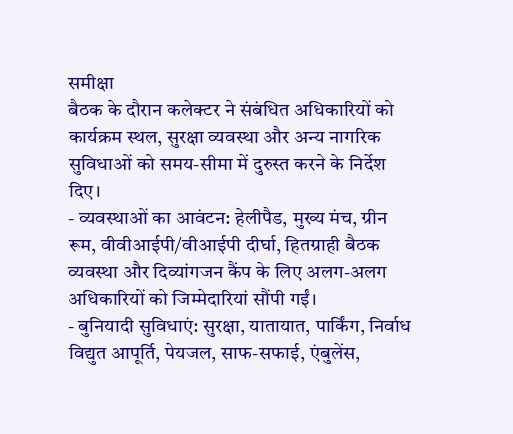समीक्षा
बैठक के दौरान कलेक्टर ने संबंधित अधिकारियों को कार्यक्रम स्थल, सुरक्षा व्यवस्था और अन्य नागरिक सुविधाओं को समय-सीमा में दुरुस्त करने के निर्देश दिए।
- व्यवस्थाओं का आवंटन: हेलीपैड, मुख्य मंच, ग्रीन रूम, वीवीआईपी/वीआईपी दीर्घा, हितग्राही बैठक व्यवस्था और दिव्यांगजन कैंप के लिए अलग-अलग अधिकारियों को जिम्मेदारियां सौंपी गईं।
- बुनियादी सुविधाएं: सुरक्षा, यातायात, पार्किंग, निर्वाध विद्युत आपूर्ति, पेयजल, साफ-सफाई, एंबुलेंस,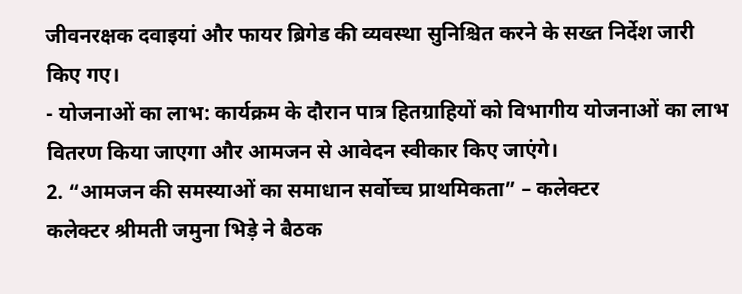जीवनरक्षक दवाइयां और फायर ब्रिगेड की व्यवस्था सुनिश्चित करने के सख्त निर्देश जारी किए गए।
- योजनाओं का लाभ: कार्यक्रम के दौरान पात्र हितग्राहियों को विभागीय योजनाओं का लाभ वितरण किया जाएगा और आमजन से आवेदन स्वीकार किए जाएंगे।
2. “आमजन की समस्याओं का समाधान सर्वोच्च प्राथमिकता” – कलेक्टर
कलेक्टर श्रीमती जमुना भिड़े ने बैठक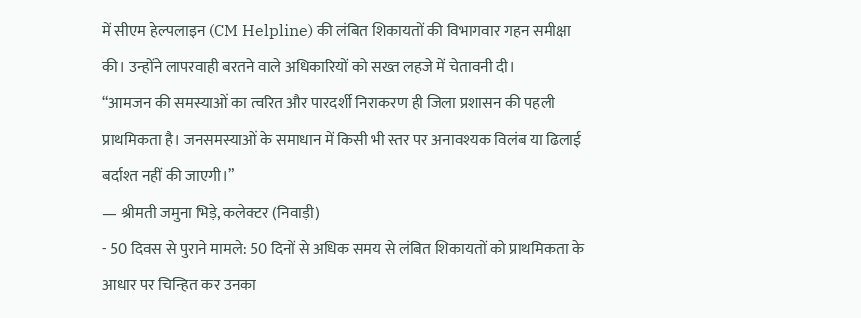में सीएम हेल्पलाइन (CM Helpline) की लंबित शिकायतों की विभागवार गहन समीक्षा की। उन्होंने लापरवाही बरतने वाले अधिकारियों को सख्त लहजे में चेतावनी दी।
“आमजन की समस्याओं का त्वरित और पारदर्शी निराकरण ही जिला प्रशासन की पहली प्राथमिकता है। जनसमस्याओं के समाधान में किसी भी स्तर पर अनावश्यक विलंब या ढिलाई बर्दाश्त नहीं की जाएगी।”
— श्रीमती जमुना भिड़े, कलेक्टर (निवाड़ी)
- 50 दिवस से पुराने मामले: 50 दिनों से अधिक समय से लंबित शिकायतों को प्राथमिकता के आधार पर चिन्हित कर उनका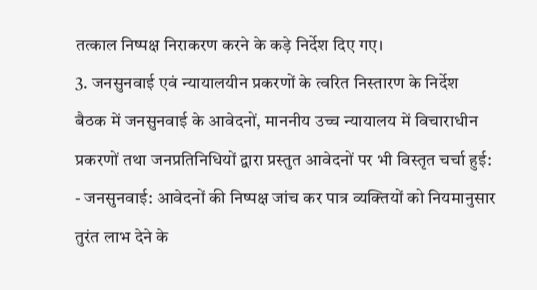तत्काल निष्पक्ष निराकरण करने के कड़े निर्देश दिए गए।
3. जनसुनवाई एवं न्यायालयीन प्रकरणों के त्वरित निस्तारण के निर्देश
बैठक में जनसुनवाई के आवेदनों, माननीय उच्च न्यायालय में विचाराधीन प्रकरणों तथा जनप्रतिनिधियों द्वारा प्रस्तुत आवेदनों पर भी विस्तृत चर्चा हुई:
- जनसुनवाई: आवेदनों की निष्पक्ष जांच कर पात्र व्यक्तियों को नियमानुसार तुरंत लाभ देने के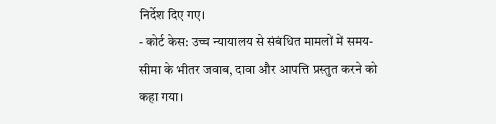निर्देश दिए गए।
- कोर्ट केस: उच्च न्यायालय से संबंधित मामलों में समय-सीमा के भीतर जवाब, दावा और आपत्ति प्रस्तुत करने को कहा गया।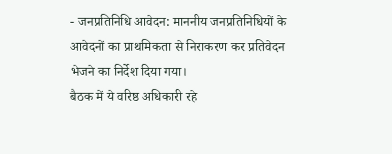- जनप्रतिनिधि आवेदन: माननीय जनप्रतिनिधियों के आवेदनों का प्राथमिकता से निराकरण कर प्रतिवेदन भेजने का निर्देश दिया गया।
बैठक में ये वरिष्ठ अधिकारी रहे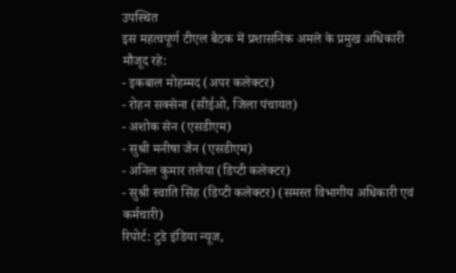उपस्थित
इस महत्वपूर्ण टीएल बैठक में प्रशासनिक अमले के प्रमुख अधिकारी मौजूद रहे:
- इकबाल मोहम्मद (अपर कलेक्टर)
- रोहन सक्सेना (सीईओ, जिला पंचायत)
- अशोक सेन (एसडीएम)
- सुश्री मनीषा जैन (एसडीएम)
- अनिल कुमार तलैया (डिप्टी कलेक्टर)
- सुश्री स्वाति सिंह (डिप्टी कलेक्टर) (समस्त विभागीय अधिकारी एवं कर्मचारी)
रिपोर्ट: टुडे इंडिया न्यूज,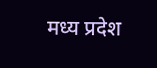मध्य प्रदेश